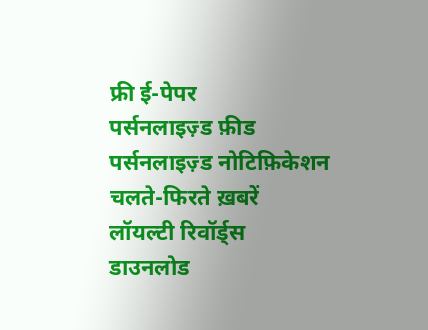फ्री ई-पेपर
पर्सनलाइज़्ड फ़ीड
पर्सनलाइज़्ड नोटिफ़िकेशन
चलते-फिरते ख़बरें
लॉयल्टी रिवॉर्ड्स
डाउनलोड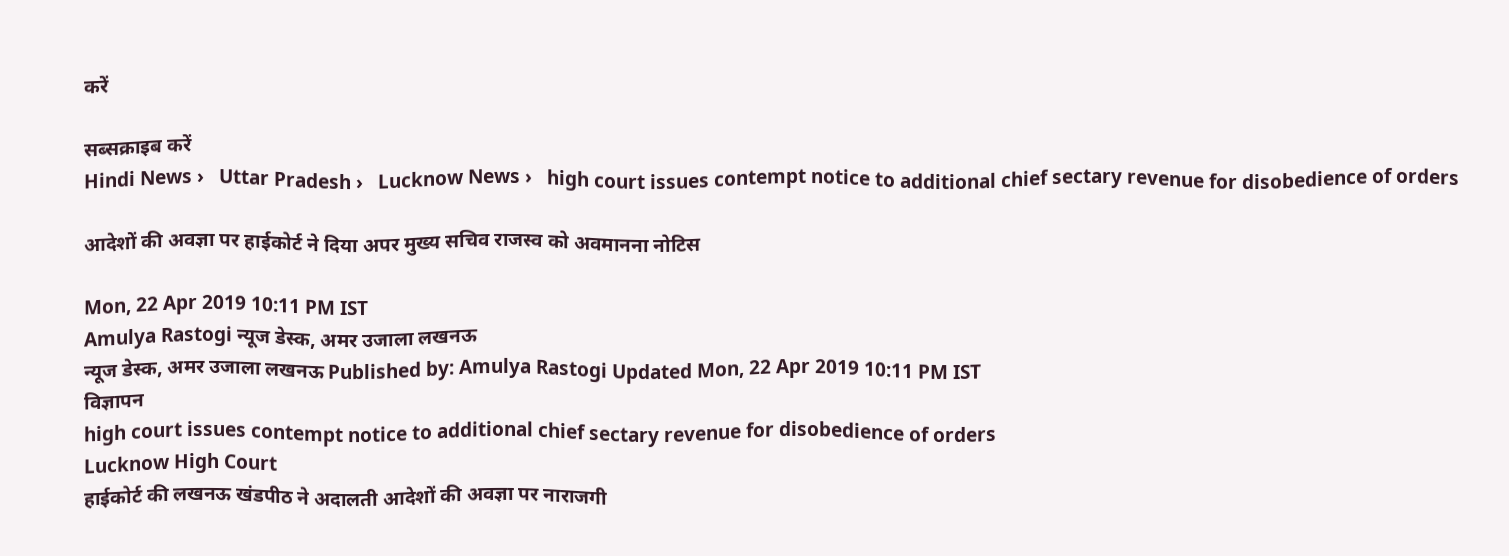करें

सब्सक्राइब करें
Hindi News ›   Uttar Pradesh ›   Lucknow News ›   high court issues contempt notice to additional chief sectary revenue for disobedience of orders

आदेशों की अवज्ञा पर हाईकोर्ट ने दिया अपर मुख्य सचिव राजस्व को अवमानना नोटिस

Mon, 22 Apr 2019 10:11 PM IST
Amulya Rastogi न्यूज डेस्क, अमर उजाला लखनऊ
न्यूज डेस्क, अमर उजाला लखनऊ Published by: Amulya Rastogi Updated Mon, 22 Apr 2019 10:11 PM IST
विज्ञापन
high court issues contempt notice to additional chief sectary revenue for disobedience of orders
Lucknow High Court
हाईकोर्ट की लखनऊ खंडपीठ ने अदालती आदेशों की अवज्ञा पर नाराजगी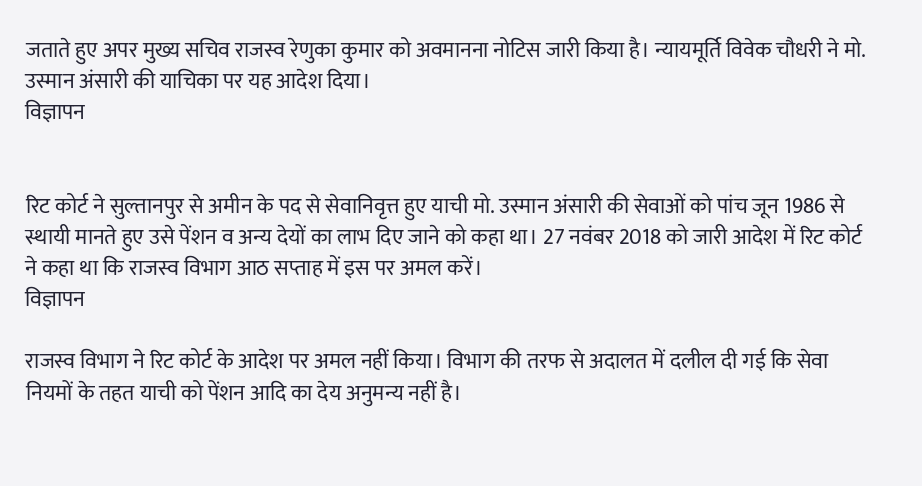जताते हुए अपर मुख्य सचिव राजस्व रेणुका कुमार को अवमानना नोटिस जारी किया है। न्यायमूर्ति विवेक चौधरी ने मो. उस्मान अंसारी की याचिका पर यह आदेश दिया।
विज्ञापन


रिट कोर्ट ने सुल्तानपुर से अमीन के पद से सेवानिवृत्त हुए याची मो. उस्मान अंसारी की सेवाओं को पांच जून 1986 से स्थायी मानते हुए उसे पेंशन व अन्य देयों का लाभ दिए जाने को कहा था। 27 नवंबर 2018 को जारी आदेश में रिट कोर्ट ने कहा था कि राजस्व विभाग आठ सप्ताह में इस पर अमल करें।
विज्ञापन

राजस्व विभाग ने रिट कोर्ट के आदेश पर अमल नहीं किया। विभाग की तरफ से अदालत में दलील दी गई कि सेवा नियमों के तहत याची को पेंशन आदि का देय अनुमन्य नहीं है।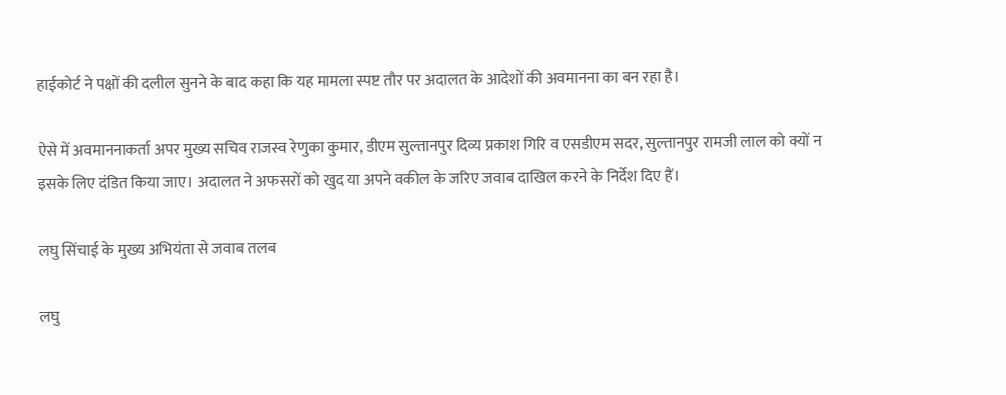हाईकोर्ट ने पक्षों की दलील सुनने के बाद कहा कि यह मामला स्पष्ट तौर पर अदालत के आदेशों की अवमानना का बन रहा है।

ऐसे में अवमाननाकर्ता अपर मुख्य सचिव राजस्व रेणुका कुमार, डीएम सुल्तानपुर दिव्य प्रकाश गिरि व एसडीएम सदर, सुल्तानपुर रामजी लाल को क्यों न इसके लिए दंडित किया जाए। अदालत ने अफसरों को खुद या अपने वकील के जरिए जवाब दाखिल करने के निर्देश दिए हैं।

लघु सिंचाई के मुख्य अभियंता से जवाब तलब

लघु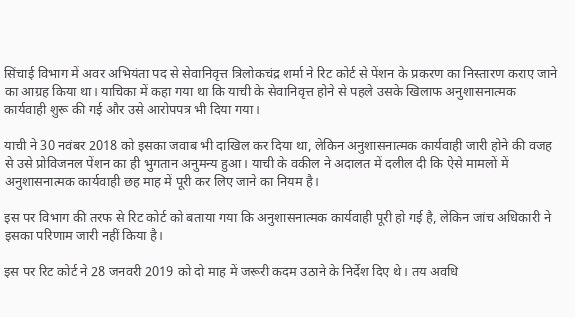सिंचाई विभाग में अवर अभियंता पद से सेवानिवृत्त त्रिलोकचंद्र शर्मा ने रिट कोर्ट से पेंशन के प्रकरण का निस्तारण कराए जाने का आग्रह किया था। याचिका में कहा गया था कि याची के सेवानिवृत्त होने से पहले उसके खिलाफ अनुशासनात्मक कार्यवाही शुरू की गई और उसे आरोपपत्र भी दिया गया।

याची ने 30 नवंबर 2018 को इसका जवाब भी दाखिल कर दिया था, लेकिन अनुशासनात्मक कार्यवाही जारी होने की वजह से उसे प्रोविजनल पेंशन का ही भुगतान अनुमन्य हुआ। याची के वकील ने अदालत में दलील दी कि ऐसे मामलों में अनुशासनात्मक कार्यवाही छह माह में पूरी कर लिए जाने का नियम है।

इस पर विभाग की तरफ से रिट कोर्ट को बताया गया कि अनुशासनात्मक कार्यवाही पूरी हो गई है, लेकिन जांच अधिकारी ने इसका परिणाम जारी नहीं किया है।

इस पर रिट कोर्ट ने 28 जनवरी 2019 को दो माह में जरूरी कदम उठाने के निर्देश दिए थे। तय अवधि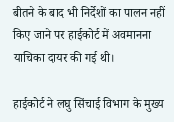बीतने के बाद भी निर्देशों का पालन नहीं किए जाने पर हाईकोर्ट में अवमानना याचिका दायर की गई थी।

हाईकोर्ट ने लघु सिंचाई विभाग के मुख्य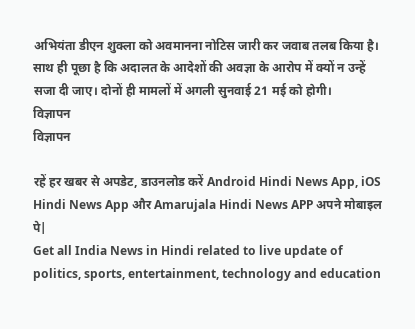अभियंता डीएन शुक्ला को अवमानना नोटिस जारी कर जवाब तलब किया है। साथ ही पूछा है कि अदालत के आदेशों की अवज्ञा के आरोप में क्यों न उन्हें सजा दी जाए। दोनों ही मामलों में अगली सुनवाई 21 मई को होगी।
विज्ञापन
विज्ञापन

रहें हर खबर से अपडेट, डाउनलोड करें Android Hindi News App, iOS Hindi News App और Amarujala Hindi News APP अपने मोबाइल पे|
Get all India News in Hindi related to live update of politics, sports, entertainment, technology and education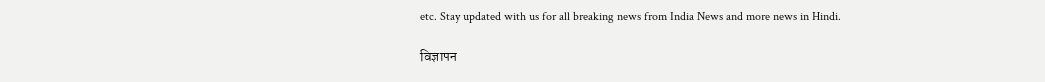etc. Stay updated with us for all breaking news from India News and more news in Hindi.

विज्ञापन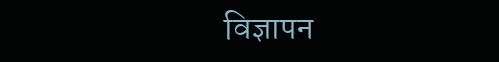विज्ञापन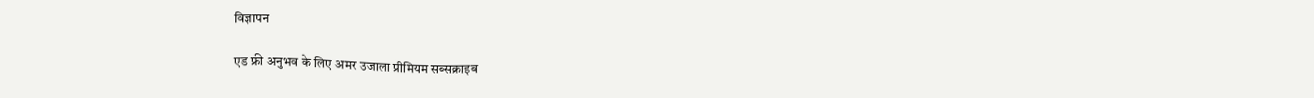विज्ञापन

एड फ्री अनुभव के लिए अमर उजाला प्रीमियम सब्सक्राइब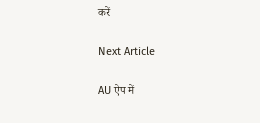करें

Next Article

AU ऐप में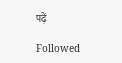पढ़ें

Followed